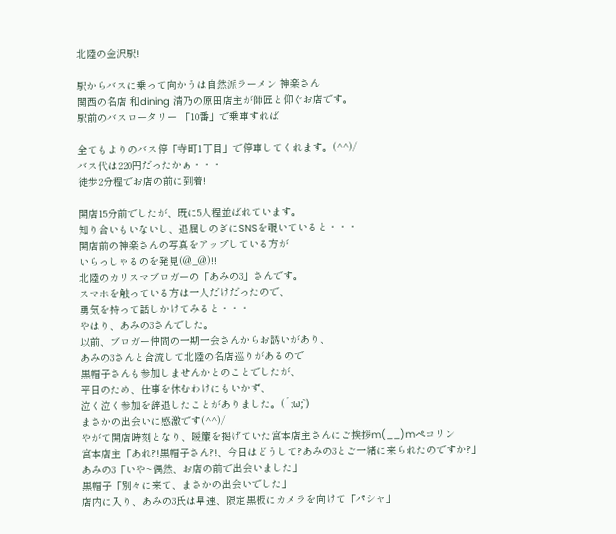北陸の金沢駅!

駅からバスに乗って向かうは自然派ラーメン 神楽さん
関西の名店 和dining 清乃の原田店主が師匠と仰ぐお店です。
駅前のバスロータリー 「10番」で乗車すれば

全てもよりのバス停「寺町1丁目」で停車してくれます。(^^)/
バス代は220円だったかぁ・・・
徒歩2分程でお店の前に到着!

開店15分前でしたが、既に5人程並ばれています。
知り合いもいないし、退屈しのぎにSNSを覗いていると・・・
開店前の神楽さんの写真をアップしている方が
いらっしゃるのを発見(@_@)!!
北陸のカリスマブロガーの「あみの3」さんです。
スマホを触っている方は一人だけだったので、
勇気を持って話しかけてみると・・・
やはり、あみの3さんでした。
以前、ブロガー仲間の一期一会さんからお誘いがあり、
あみの3さんと合流して北陸の名店巡りがあるので
黒帽子さんも参加しませんかとのことでしたが、
平日のため、仕事を休むわけにもいかず、
泣く泣く参加を辞退したことがありました。(´;ω;`)
まさかの出会いに感激です(^^)/
やがて開店時刻となり、暖簾を掲げていた宮本店主さんにご挨拶m(__)mペコリン
宮本店主「あれ?!黒帽子さん?!、今日はどうして?あみの3とご一緒に来られたのですか?」
あみの3「いや~偶然、お店の前で出会いました」
黒帽子「別々に来て、まさかの出会いでした」
店内に入り、あみの3氏は早速、限定黒板にカメラを向けて「パシャ」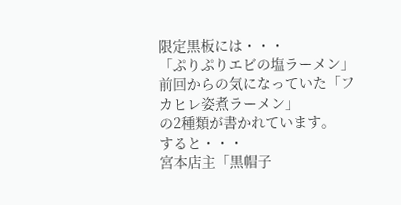限定黒板には・・・
「ぷりぷりエビの塩ラーメン」
前回からの気になっていた「フカヒレ姿煮ラーメン」
の2種類が書かれています。
すると・・・
宮本店主「黒帽子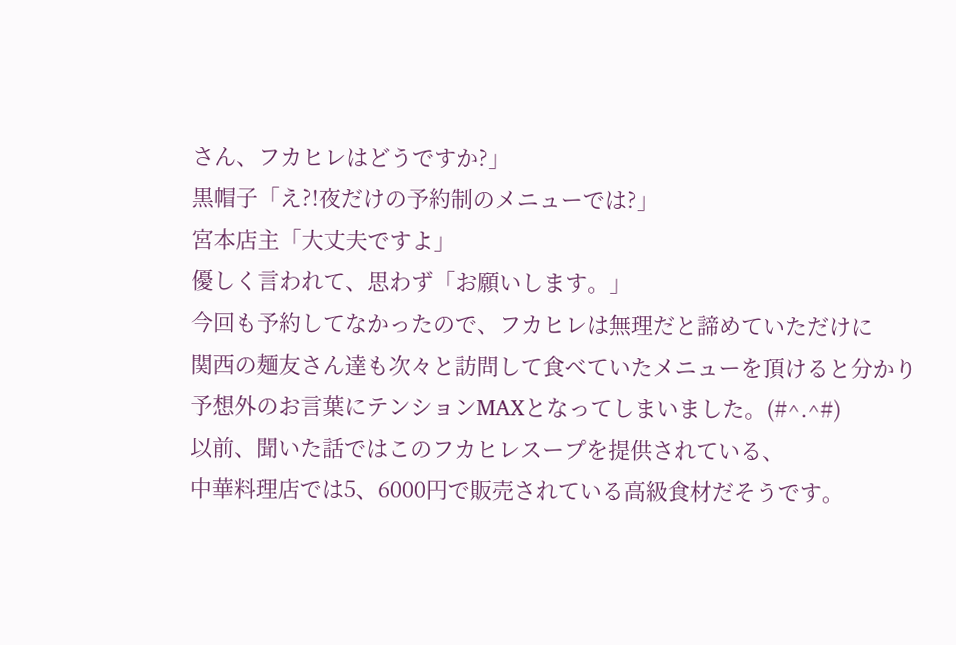さん、フカヒレはどうですか?」
黒帽子「え?!夜だけの予約制のメニューでは?」
宮本店主「大丈夫ですよ」
優しく言われて、思わず「お願いします。」
今回も予約してなかったので、フカヒレは無理だと諦めていただけに
関西の麺友さん達も次々と訪問して食べていたメニューを頂けると分かり
予想外のお言葉にテンションMAXとなってしまいました。(#^.^#)
以前、聞いた話ではこのフカヒレスープを提供されている、
中華料理店では5、6000円で販売されている高級食材だそうです。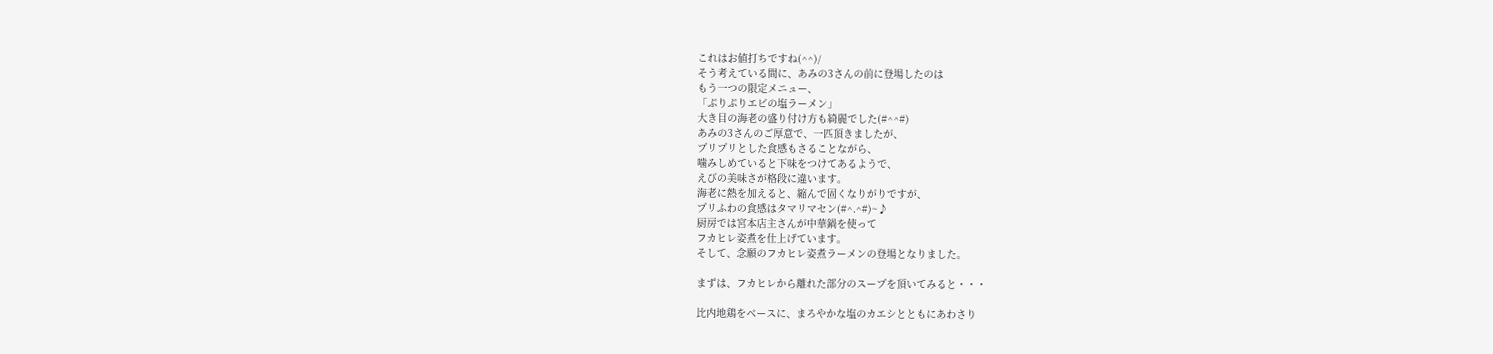これはお値打ちですね(^^)/
そう考えている間に、あみの3さんの前に登場したのは
もう一つの限定メニュー、
「ぷりぷりエビの塩ラーメン」
大き目の海老の盛り付け方も綺麗でした(#^^#)
あみの3さんのご厚意で、一匹頂きましたが、
プリプリとした食感もさることながら、
噛みしめていると下味をつけてあるようで、
えびの美味さが格段に違います。
海老に熱を加えると、縮んで固くなりがりですが、
プリふわの食感はタマリマセン(#^.^#)~♪
厨房では宮本店主さんが中華鍋を使って
フカヒレ姿煮を仕上げています。
そして、念願のフカヒレ姿煮ラーメンの登場となりました。

まずは、フカヒレから離れた部分のスープを頂いてみると・・・

比内地鶏をベースに、まろやかな塩のカエシとともにあわさり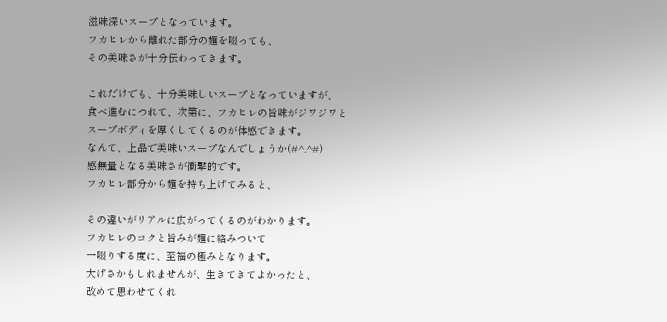滋味深いスープとなっています。
フカヒレから離れた部分の麺を啜っても、
その美味さが十分伝わってきます。

これだけでも、十分美味しいスープとなっていますが、
食べ進むにつれて、次第に、フカヒレの旨味がジワジワと
スープボディを厚くしてくるのが体感できます。
なんて、上品で美味いスープなんでしょうか(#^.^#)
感無量となる美味さが衝撃的です。
フカヒレ部分から麺を持ち上げてみると、

その違いがリアルに広がってくるのがわかります。
フカヒレのコクと旨みが麺に絡みついて
一啜りする度に、至福の極みとなります。
大げさかもしれませんが、生きてきてよかったと、
改めて思わせてくれ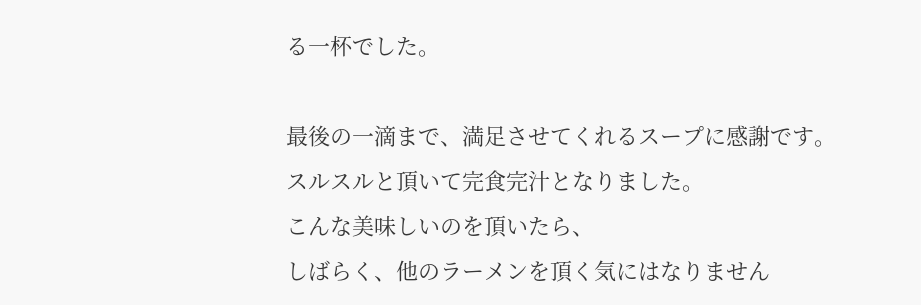る一杯でした。

最後の一滴まで、満足させてくれるスープに感謝です。
スルスルと頂いて完食完汁となりました。
こんな美味しいのを頂いたら、
しばらく、他のラーメンを頂く気にはなりません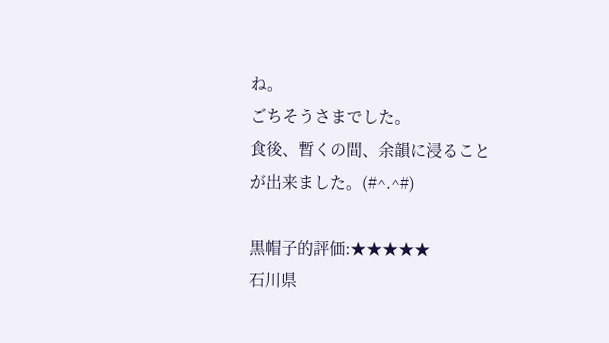ね。
ごちそうさまでした。
食後、暫くの間、余韻に浸ることが出来ました。(#^.^#)

黒帽子的評価:★★★★★
石川県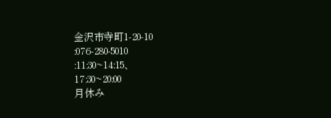金沢市寺町1-20-10
:076-280-5010
:11:30~14:15、
17:30~20:00
月休み